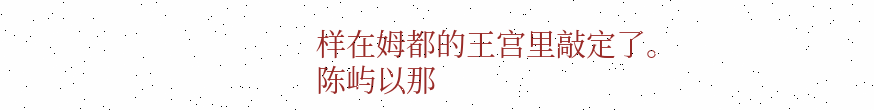样在姆都的王宫里敲定了。
陈屿以那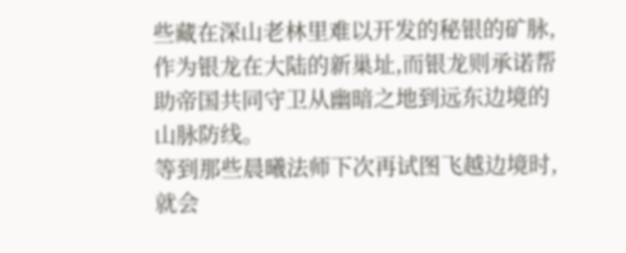些藏在深山老林里难以开发的秘银的矿脉,作为银龙在大陆的新巢址,而银龙则承诺帮助帝国共同守卫从幽暗之地到远东边境的山脉防线。
等到那些晨曦法师下次再试图飞越边境时,就会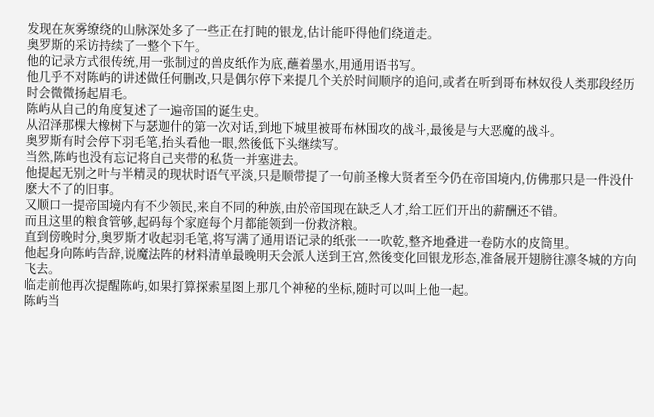发现在灰雾缭绕的山脉深处多了一些正在打盹的银龙,估计能吓得他们绕道走。
奥罗斯的采访持续了一整个下午。
他的记录方式很传统,用一张制过的兽皮纸作为底,蘸着墨水,用通用语书写。
他几乎不对陈屿的讲述做任何删改,只是偶尔停下来提几个关於时间顺序的追问,或者在听到哥布林奴役人类那段经历时会微微扬起眉毛。
陈屿从自己的角度复述了一遍帝国的诞生史。
从沼泽那棵大橡树下与瑟迦什的第一次对话,到地下城里被哥布林围攻的战斗,最後是与大恶魔的战斗。
奥罗斯有时会停下羽毛笔,抬头看他一眼,然後低下头继续写。
当然,陈屿也没有忘记将自己夹带的私货一并塞进去。
他提起无别之叶与半精灵的现状时语气平淡,只是顺带提了一句前圣橡大贤者至今仍在帝国境内,仿佛那只是一件没什麽大不了的旧事。
又顺口一提帝国境内有不少领民,来自不同的种族,由於帝国现在缺乏人才,给工匠们开出的薪酬还不错。
而且这里的粮食管够,起码每个家庭每个月都能领到一份救济粮。
直到傍晚时分,奥罗斯才收起羽毛笔,将写满了通用语记录的纸张一一吹乾,整齐地叠进一卷防水的皮筒里。
他起身向陈屿告辞,说魔法阵的材料清单最晚明天会派人送到王宫,然後变化回银龙形态,准备展开翅膀往凛冬城的方向飞去。
临走前他再次提醒陈屿,如果打算探索星图上那几个神秘的坐标,随时可以叫上他一起。
陈屿当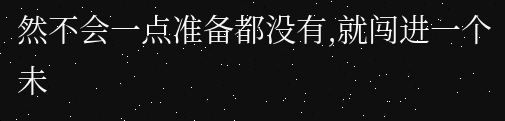然不会一点准备都没有,就闯进一个未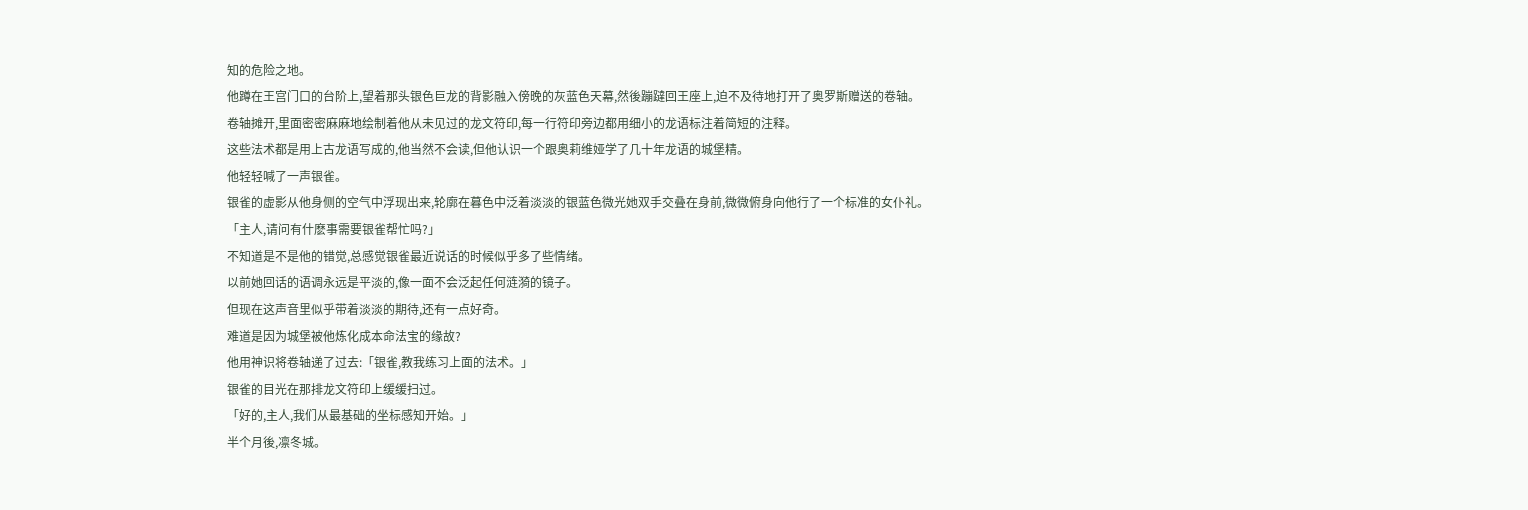知的危险之地。
他蹲在王宫门口的台阶上,望着那头银色巨龙的背影融入傍晚的灰蓝色天幕,然後蹦躂回王座上,迫不及待地打开了奥罗斯赠送的卷轴。
卷轴摊开,里面密密麻麻地绘制着他从未见过的龙文符印,每一行符印旁边都用细小的龙语标注着简短的注释。
这些法术都是用上古龙语写成的,他当然不会读,但他认识一个跟奥莉维娅学了几十年龙语的城堡精。
他轻轻喊了一声银雀。
银雀的虚影从他身侧的空气中浮现出来,轮廓在暮色中泛着淡淡的银蓝色微光她双手交叠在身前,微微俯身向他行了一个标准的女仆礼。
「主人,请问有什麽事需要银雀帮忙吗?」
不知道是不是他的错觉,总感觉银雀最近说话的时候似乎多了些情绪。
以前她回话的语调永远是平淡的,像一面不会泛起任何涟漪的镜子。
但现在这声音里似乎带着淡淡的期待,还有一点好奇。
难道是因为城堡被他炼化成本命法宝的缘故?
他用神识将卷轴递了过去:「银雀,教我练习上面的法术。」
银雀的目光在那排龙文符印上缓缓扫过。
「好的,主人,我们从最基础的坐标感知开始。」
半个月後,凛冬城。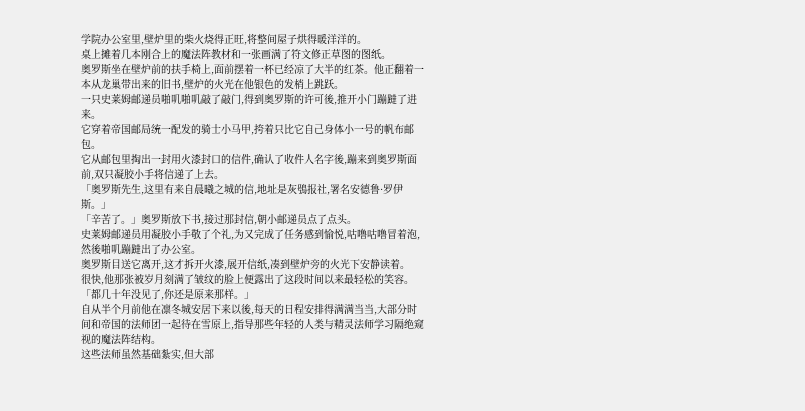学院办公室里,壁炉里的柴火烧得正旺,将整间屋子烘得暖洋洋的。
桌上摊着几本刚合上的魔法阵教材和一张画满了符文修正草图的图纸。
奥罗斯坐在壁炉前的扶手椅上,面前摆着一杯已经凉了大半的红茶。他正翻着一本从龙巢带出来的旧书,壁炉的火光在他银色的发梢上跳跃。
一只史莱姆邮递员啪叽啪叽敲了敲门,得到奥罗斯的许可後,推开小门蹦躂了进来。
它穿着帝国邮局统一配发的骑士小马甲,挎着只比它自己身体小一号的帆布邮包。
它从邮包里掏出一封用火漆封口的信件,确认了收件人名字後,蹦来到奥罗斯面前,双只凝胶小手将信递了上去。
「奥罗斯先生,这里有来自晨曦之城的信,地址是灰鴞报社,署名安德鲁·罗伊斯。」
「辛苦了。」奥罗斯放下书,接过那封信,朝小邮递员点了点头。
史莱姆邮递员用凝胶小手敬了个礼,为又完成了任务感到愉悦,咕噜咕噜冒着泡,然後啪叽蹦躂出了办公室。
奥罗斯目送它离开,这才拆开火漆,展开信纸,凑到壁炉旁的火光下安静读着。
很快,他那张被岁月刻满了皱纹的脸上便露出了这段时间以来最轻松的笑容。
「都几十年没见了,你还是原来那样。」
自从半个月前他在凛冬城安居下来以後,每天的日程安排得满满当当,大部分时间和帝国的法师团一起待在雪原上,指导那些年轻的人类与精灵法师学习隔绝窥视的魔法阵结构。
这些法师虽然基础紮实,但大部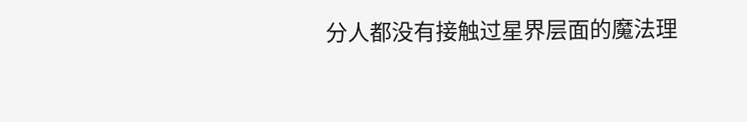分人都没有接触过星界层面的魔法理